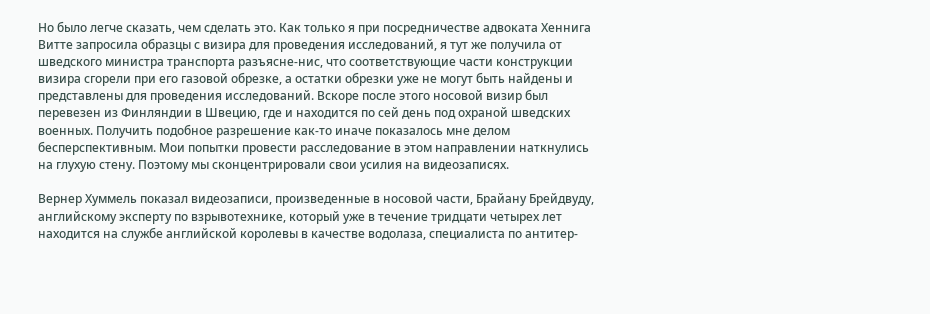Но было легче сказать, чем сделать это. Как только я при посредничестве адвоката Хеннига Витте запросила образцы с визира для проведения исследований, я тут же получила от шведского министра транспорта разъясне-нис, что соответствующие части конструкции визира сгорели при его газовой обрезке, а остатки обрезки уже не могут быть найдены и представлены для проведения исследований. Вскоре после этого носовой визир был перевезен из Финляндии в Швецию, где и находится по сей день под охраной шведских военных. Получить подобное разрешение как-то иначе показалось мне делом бесперспективным. Мои попытки провести расследование в этом направлении наткнулись на глухую стену. Поэтому мы сконцентрировали свои усилия на видеозаписях.

Вернер Хуммель показал видеозаписи, произведенные в носовой части, Брайану Брейдвуду, английскому эксперту по взрывотехнике, который уже в течение тридцати четырех лет находится на службе английской королевы в качестве водолаза, специалиста по антитер-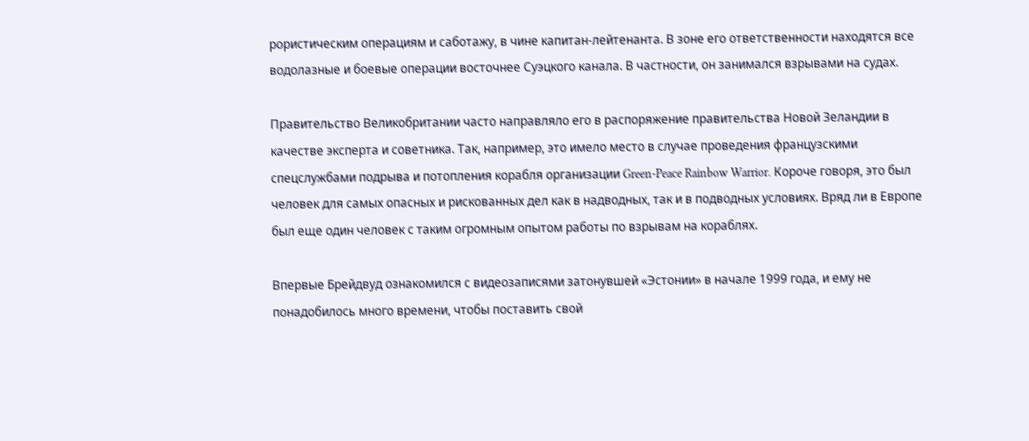рористическим операциям и саботажу, в чине капитан-лейтенанта. В зоне его ответственности находятся все водолазные и боевые операции восточнее Суэцкого канала. В частности, он занимался взрывами на судах.

Правительство Великобритании часто направляло его в распоряжение правительства Новой Зеландии в качестве эксперта и советника. Так, например, это имело место в случае проведения французскими спецслужбами подрыва и потопления корабля организации Green-Peace Rainbow Warrior. Короче говоря, это был человек для самых опасных и рискованных дел как в надводных, так и в подводных условиях. Вряд ли в Европе был еще один человек с таким огромным опытом работы по взрывам на кораблях.

Впервые Брейдвуд ознакомился с видеозаписями затонувшей «Эстонии» в начале 1999 года, и ему не понадобилось много времени, чтобы поставить свой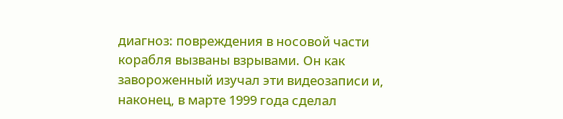диагноз: повреждения в носовой части корабля вызваны взрывами. Он как завороженный изучал эти видеозаписи и, наконец, в марте 1999 года сделал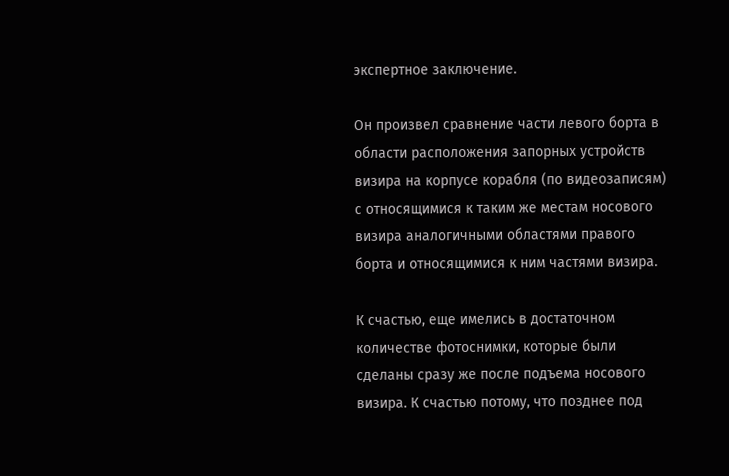экспертное заключение.

Он произвел сравнение части левого борта в области расположения запорных устройств визира на корпусе корабля (по видеозаписям) с относящимися к таким же местам носового визира аналогичными областями правого борта и относящимися к ним частями визира.

К счастью, еще имелись в достаточном количестве фотоснимки, которые были сделаны сразу же после подъема носового визира. К счастью потому, что позднее под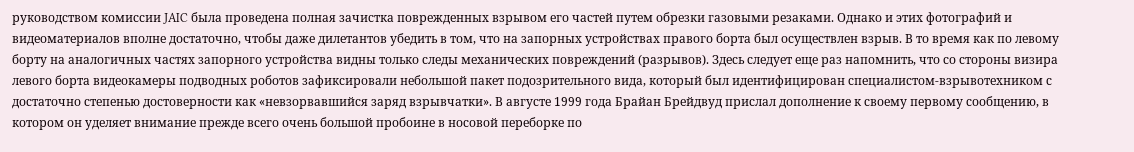руководством комиссии JAIC была проведена полная зачистка поврежденных взрывом его частей путем обрезки газовыми резаками. Однако и этих фотографий и видеоматериалов вполне достаточно, чтобы даже дилетантов убедить в том, что на запорных устройствах правого борта был осуществлен взрыв. В то время как по левому борту на аналогичных частях запорного устройства видны только следы механических повреждений (разрывов). Здесь следует еще раз напомнить, что со стороны визира левого борта видеокамеры подводных роботов зафиксировали небольшой пакет подозрительного вида, который был идентифицирован специалистом-взрывотехником с достаточно степенью достоверности как «невзорвавшийся заряд взрывчатки». В августе 1999 года Брайан Брейдвуд прислал дополнение к своему первому сообщению, в котором он уделяет внимание прежде всего очень большой пробоине в носовой переборке по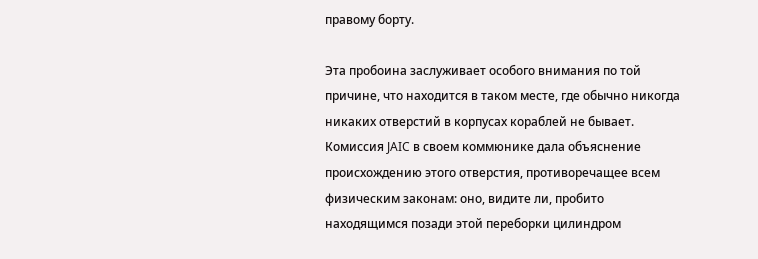правому борту.

Эта пробоина заслуживает особого внимания по той причине, что находится в таком месте, где обычно никогда никаких отверстий в корпусах кораблей не бывает. Комиссия JAIC в своем коммюнике дала объяснение происхождению этого отверстия, противоречащее всем физическим законам: оно, видите ли, пробито находящимся позади этой переборки цилиндром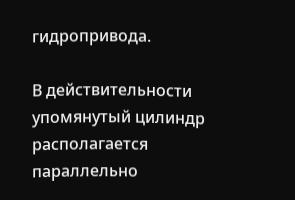гидропривода.

В действительности упомянутый цилиндр располагается параллельно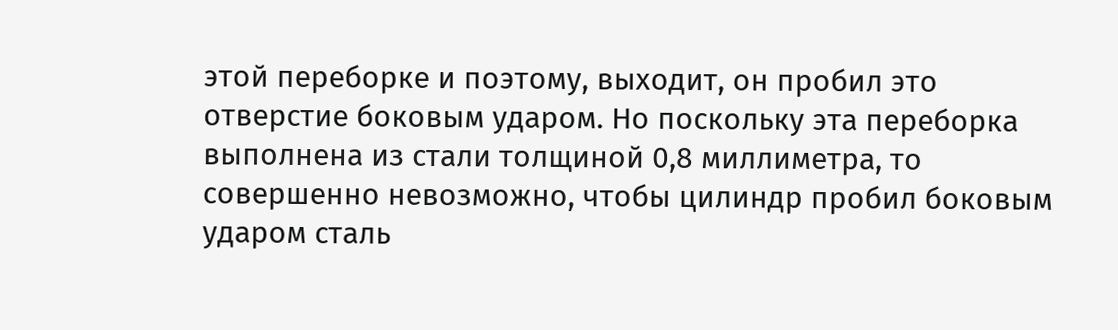этой переборке и поэтому, выходит, он пробил это отверстие боковым ударом. Но поскольку эта переборка выполнена из стали толщиной 0,8 миллиметра, то совершенно невозможно, чтобы цилиндр пробил боковым ударом сталь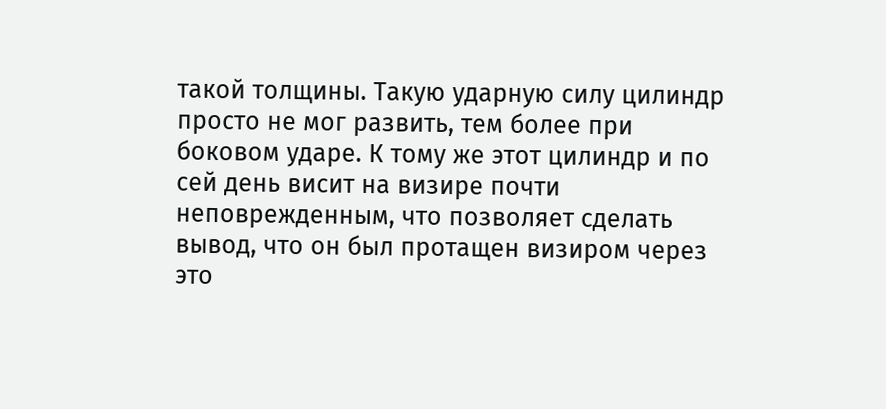такой толщины. Такую ударную силу цилиндр просто не мог развить, тем более при боковом ударе. К тому же этот цилиндр и по сей день висит на визире почти неповрежденным, что позволяет сделать вывод, что он был протащен визиром через это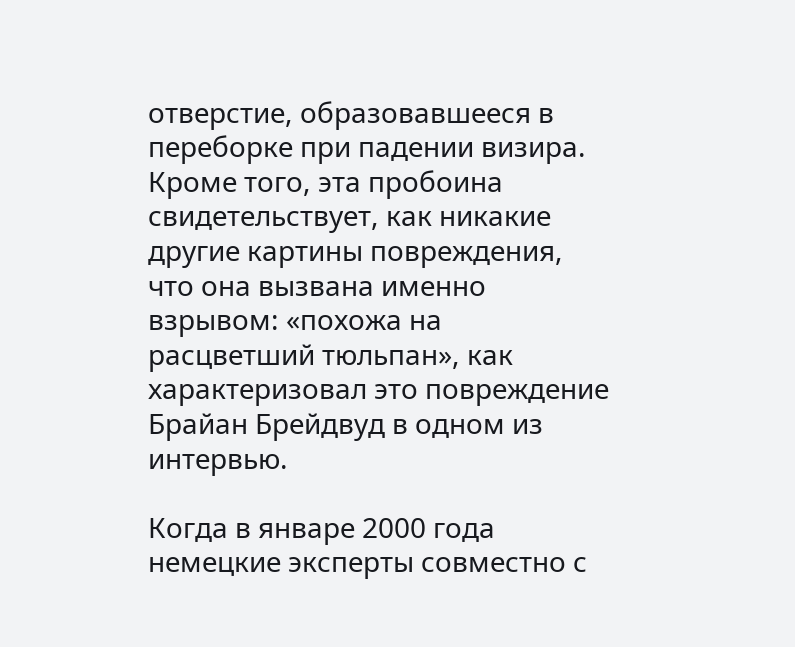отверстие, образовавшееся в переборке при падении визира. Кроме того, эта пробоина свидетельствует, как никакие другие картины повреждения, что она вызвана именно взрывом: «похожа на расцветший тюльпан», как характеризовал это повреждение Брайан Брейдвуд в одном из интервью.

Когда в январе 2000 года немецкие эксперты совместно с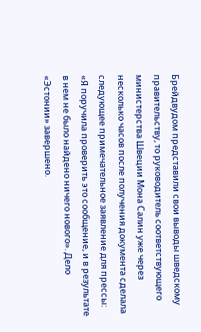Брейдвудом представили свои выводы шведскому правительству, то руководитель соответствующего министерства Швеции Мона Салин уже через несколько часов после получения документа сделала следующее примечательное заявление для прессы: «Я поручила проверить это сообщение, и в результате в нем не было найдено ничего нового». Дело «Эстонии» завершено.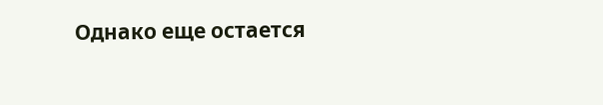Однако еще остается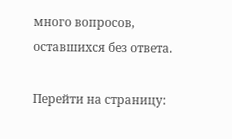много вопросов, оставшихся без ответа.

Перейти на страницу: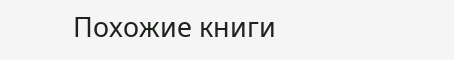Похожие книги